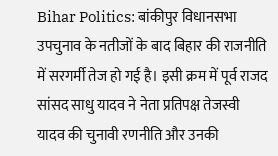Bihar Politics: बांकीपुर विधानसभा उपचुनाव के नतीजों के बाद बिहार की राजनीति में सरगर्मी तेज हो गई है। इसी क्रम में पूर्व राजद सांसद साधु यादव ने नेता प्रतिपक्ष तेजस्वी यादव की चुनावी रणनीति और उनकी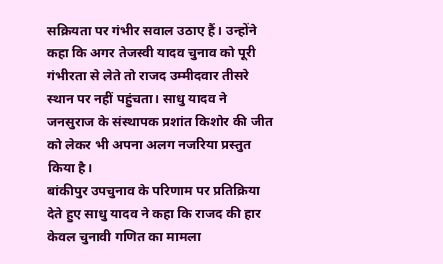सक्रियता पर गंभीर सवाल उठाए हैं। उन्होंने कहा कि अगर तेजस्वी यादव चुनाव को पूरी गंभीरता से लेते तो राजद उम्मीदवार तीसरे स्थान पर नहीं पहुंचता। साधु यादव ने जनसुराज के संस्थापक प्रशांत किशोर की जीत को लेकर भी अपना अलग नजरिया प्रस्तुत किया है।
बांकीपुर उपचुनाव के परिणाम पर प्रतिक्रिया देते हुए साधु यादव ने कहा कि राजद की हार केवल चुनावी गणित का मामला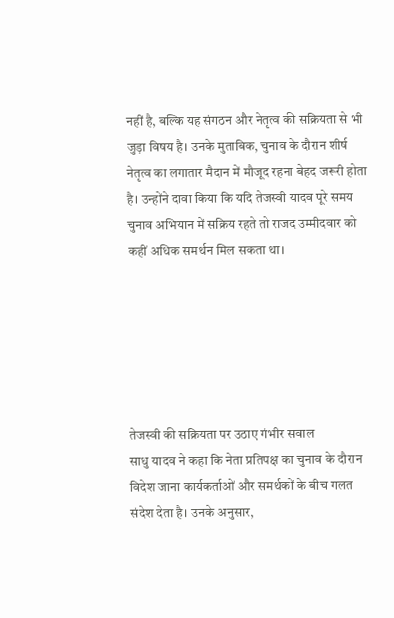नहीं है, बल्कि यह संगठन और नेतृत्व की सक्रियता से भी जुड़ा विषय है। उनके मुताबिक, चुनाव के दौरान शीर्ष नेतृत्व का लगातार मैदान में मौजूद रहना बेहद जरूरी होता है। उन्होंने दावा किया कि यदि तेजस्वी यादव पूरे समय चुनाव अभियान में सक्रिय रहते तो राजद उम्मीदवार को कहीं अधिक समर्थन मिल सकता था।






तेजस्वी की सक्रियता पर उठाए गंभीर सवाल
साधु यादव ने कहा कि नेता प्रतिपक्ष का चुनाव के दौरान विदेश जाना कार्यकर्ताओं और समर्थकों के बीच गलत संदेश देता है। उनके अनुसार,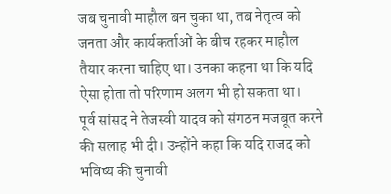जब चुनावी माहौल बन चुका था, तब नेतृत्व को जनता और कार्यकर्ताओं के बीच रहकर माहौल तैयार करना चाहिए था। उनका कहना था कि यदि ऐसा होता तो परिणाम अलग भी हो सकता था।
पूर्व सांसद ने तेजस्वी यादव को संगठन मजबूत करने की सलाह भी दी। उन्होंने कहा कि यदि राजद को भविष्य की चुनावी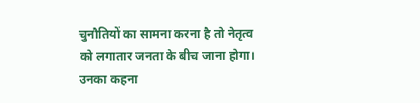चुनौतियों का सामना करना है तो नेतृत्व को लगातार जनता के बीच जाना होगा। उनका कहना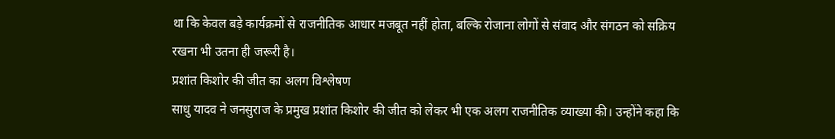था कि केवल बड़े कार्यक्रमों से राजनीतिक आधार मजबूत नहीं होता, बल्कि रोजाना लोगों से संवाद और संगठन को सक्रिय रखना भी उतना ही जरूरी है।
प्रशांत किशोर की जीत का अलग विश्लेषण
साधु यादव ने जनसुराज के प्रमुख प्रशांत किशोर की जीत को लेकर भी एक अलग राजनीतिक व्याख्या की। उन्होंने कहा कि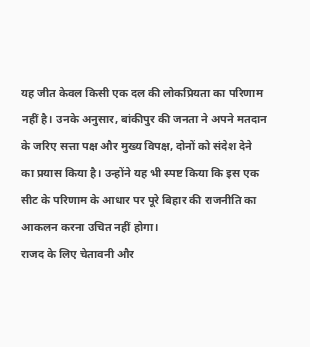यह जीत केवल किसी एक दल की लोकप्रियता का परिणाम नहीं है। उनके अनुसार, बांकीपुर की जनता ने अपने मतदान के जरिए सत्ता पक्ष और मुख्य विपक्ष, दोनों को संदेश देने का प्रयास किया है। उन्होंने यह भी स्पष्ट किया कि इस एक सीट के परिणाम के आधार पर पूरे बिहार की राजनीति का आकलन करना उचित नहीं होगा।
राजद के लिए चेतावनी और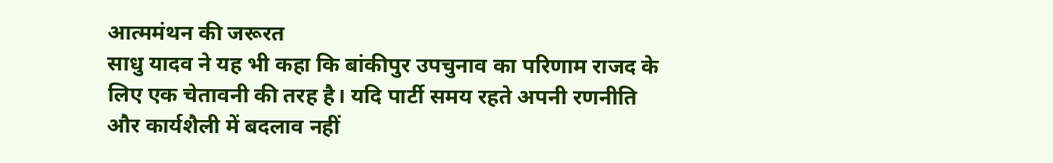आत्ममंथन की जरूरत
साधु यादव ने यह भी कहा कि बांकीपुर उपचुनाव का परिणाम राजद के लिए एक चेतावनी की तरह है। यदि पार्टी समय रहते अपनी रणनीति और कार्यशैली में बदलाव नहीं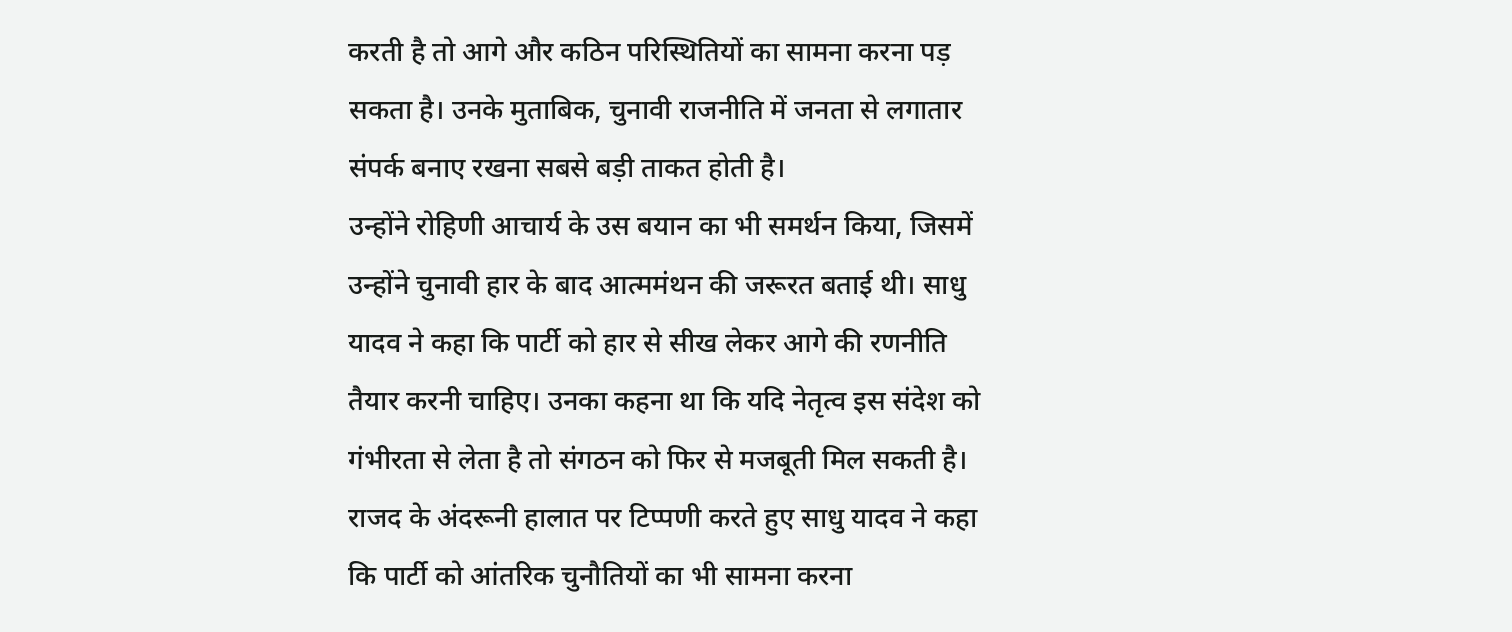करती है तो आगे और कठिन परिस्थितियों का सामना करना पड़ सकता है। उनके मुताबिक, चुनावी राजनीति में जनता से लगातार संपर्क बनाए रखना सबसे बड़ी ताकत होती है।
उन्होंने रोहिणी आचार्य के उस बयान का भी समर्थन किया, जिसमें उन्होंने चुनावी हार के बाद आत्ममंथन की जरूरत बताई थी। साधु यादव ने कहा कि पार्टी को हार से सीख लेकर आगे की रणनीति तैयार करनी चाहिए। उनका कहना था कि यदि नेतृत्व इस संदेश को गंभीरता से लेता है तो संगठन को फिर से मजबूती मिल सकती है। राजद के अंदरूनी हालात पर टिप्पणी करते हुए साधु यादव ने कहा कि पार्टी को आंतरिक चुनौतियों का भी सामना करना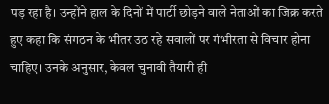पड़ रहा है। उन्होंने हाल के दिनों में पार्टी छोड़ने वाले नेताओं का जिक्र करते हुए कहा कि संगठन के भीतर उठ रहे सवालों पर गंभीरता से विचार होना चाहिए। उनके अनुसार, केवल चुनावी तैयारी ही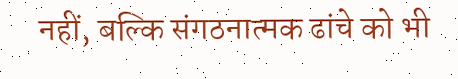नहीं, बल्कि संगठनात्मक ढांचे को भी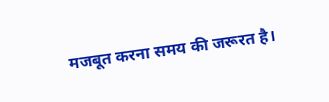मजबूत करना समय की जरूरत है।